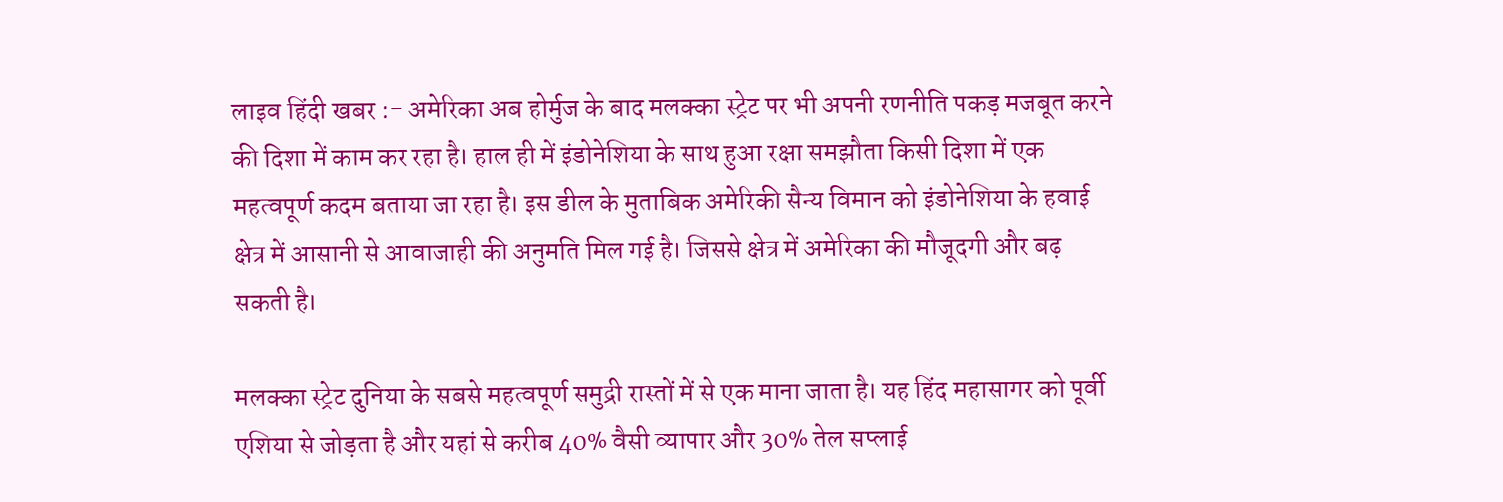लाइव हिंदी खबर :- अमेरिका अब होर्मुज के बाद मलक्का स्ट्रेट पर भी अपनी रणनीति पकड़ मजबूत करने की दिशा में काम कर रहा है। हाल ही में इंडोनेशिया के साथ हुआ रक्षा समझौता किसी दिशा में एक महत्वपूर्ण कदम बताया जा रहा है। इस डील के मुताबिक अमेरिकी सैन्य विमान को इंडोनेशिया के हवाई क्षेत्र में आसानी से आवाजाही की अनुमति मिल गई है। जिससे क्षेत्र में अमेरिका की मौजूदगी और बढ़ सकती है।

मलक्का स्ट्रेट दुनिया के सबसे महत्वपूर्ण समुद्री रास्तों में से एक माना जाता है। यह हिंद महासागर को पूर्वी एशिया से जोड़ता है और यहां से करीब 40% वैसी व्यापार और 30% तेल सप्लाई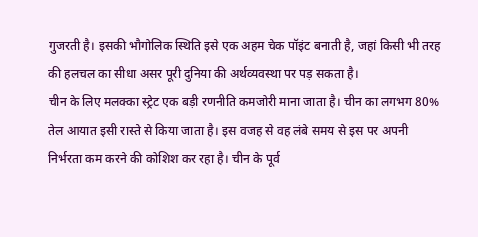गुजरती है। इसकी भौगोलिक स्थिति इसे एक अहम चेक पॉइंट बनाती है, जहां किसी भी तरह की हलचल का सीधा असर पूरी दुनिया की अर्थव्यवस्था पर पड़ सकता है।
चीन के लिए मलक्का स्ट्रेट एक बड़ी रणनीति कमजोरी माना जाता है। चीन का लगभग 80% तेल आयात इसी रास्ते से किया जाता है। इस वजह से वह लंबे समय से इस पर अपनी निर्भरता कम करने की कोशिश कर रहा है। चीन के पूर्व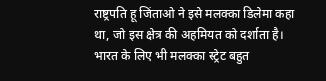राष्ट्रपति हू जिंताओ ने इसे मलक्का डिलेमा कहा था, जो इस क्षेत्र की अहमियत को दर्शाता है।
भारत के लिए भी मलक्का स्ट्रेट बहुत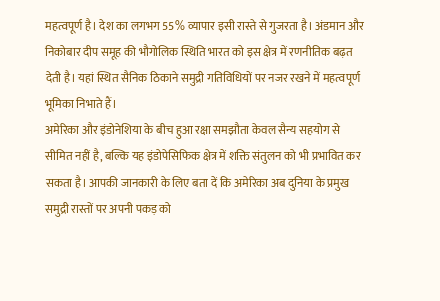महत्वपूर्ण है। देश का लगभग 55% व्यापार इसी रास्ते से गुजरता है। अंडमान और निकोबार दीप समूह की भौगोलिक स्थिति भारत को इस क्षेत्र में रणनीतिक बढ़त देती है। यहां स्थित सैनिक ठिकाने समुद्री गतिविधियों पर नजर रखने में महत्वपूर्ण भूमिका निभाते हैं।
अमेरिका और इंडोनेशिया के बीच हुआ रक्षा समझौता केवल सैन्य सहयोग से सीमित नहीं है, बल्कि यह इंडोपेसिफिक क्षेत्र में शक्ति संतुलन को भी प्रभावित कर सकता है। आपकी जानकारी के लिए बता दें कि अमेरिका अब दुनिया के प्रमुख समुद्री रास्तों पर अपनी पकड़ को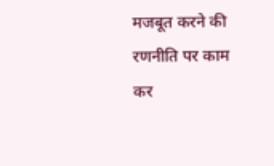मजबूत करने की रणनीति पर काम कर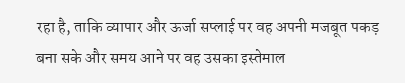रहा है, ताकि व्यापार और ऊर्जा सप्लाई पर वह अपनी मजबूत पकड़ बना सके और समय आने पर वह उसका इस्तेमाल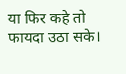या फिर कहे तो फायदा उठा सके।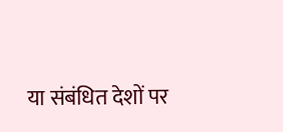या संबंधित देशों पर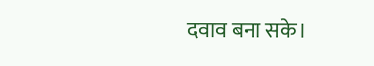दवाव बना सके।